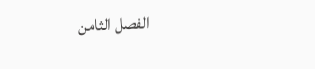الفصل الثامن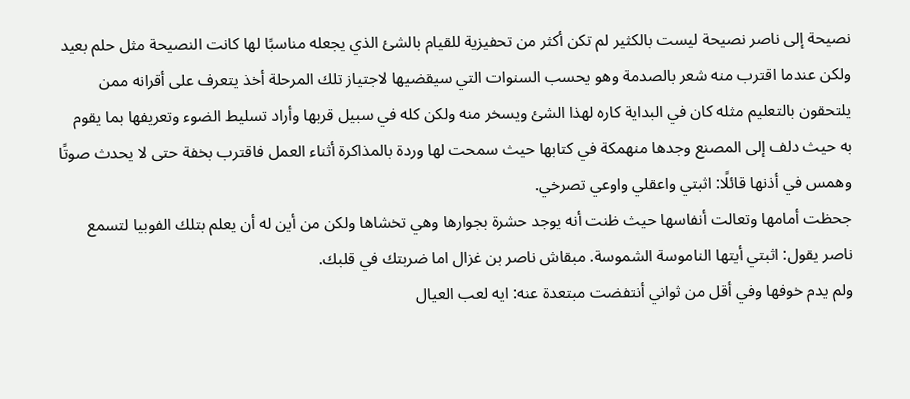نصيحة إلى ناصر نصيحة ليست بالكثير لم تكن أكثر من تحفيزية للقيام بالشئ الذي يجعله مناسبًا لها كانت النصيحة مثل حلم بعيد ولكن عندما اقترب منه شعر بالصدمة وهو يحسب السنوات التي سيقضيها لاجتياز تلك المرحلة أخذ يتعرف على أقرانه ممن يلتحقون بالتعليم مثله كان في البداية كاره لهذا الشئ ويسخر منه ولكن كله في سبيل قربها وأراد تسليط الضوء وتعريفها بما يقوم به حيث دلف إلى المصنع وجدها منهمكة في كتابها حيث سمحت لها وردة بالمذاكرة أثناء العمل فاقترب بخفة حتى لا يحدث صوتًا وهمس في أذنها قائلًا: اثبتي واعقلي واوعي تصرخي.
جحظت أمامها وتعالت أنفاسها حيث ظنت أنه يوجد حشرة بجوارها وهي تخشاها ولكن من أين له أن يعلم بتلك الفوبيا لتسمع ناصر يقول: اثبتي أيتها الناموسة الشموسة. مبقاش ناصر بن غزال اما ضربتك في قلبك.
ولم يدم خوفها وفي أقل من ثواني أنتفضت مبتعدة عنه: ايه لعب العيال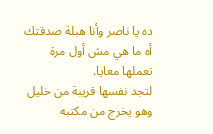ده يا ناصر وأنا هبلة صدقتك أه ما هي مش أول مرة تعملها معايا.
لتجد نفسها قريبة من خليل وهو يخرج من مكتبه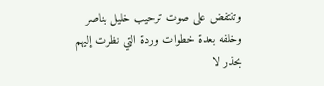وتنتفض على صوت ترحيب خليل بناصر وخلفه بعدة خطوات وردة التي نظرت إليهم بحذر لا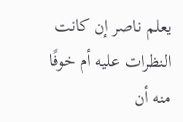يعلم ناصر إن كانت النظرات عليه أم خوفًا منه أن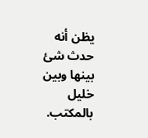يظن أنه حدث شئ بينها وبين خليل بالمكتب.